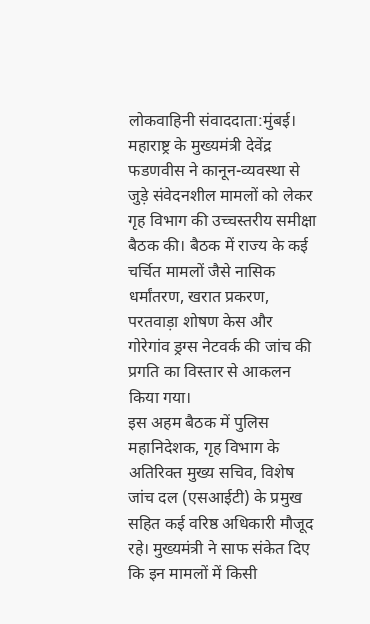लोकवाहिनी संवाददाता:मुंबई। महाराष्ट्र के मुख्यमंत्री देवेंद्र फडणवीस ने कानून-व्यवस्था से जुड़े संवेदनशील मामलों को लेकर गृह विभाग की उच्चस्तरीय समीक्षा बैठक की। बैठक में राज्य के कई चर्चित मामलों जैसे नासिक धर्मांतरण, खरात प्रकरण, परतवाड़ा शोषण केस और गोरेगांव ड्रग्स नेटवर्क की जांच की प्रगति का विस्तार से आकलन किया गया।
इस अहम बैठक में पुलिस महानिदेशक, गृह विभाग के अतिरिक्त मुख्य सचिव, विशेष जांच दल (एसआईटी) के प्रमुख सहित कई वरिष्ठ अधिकारी मौजूद रहे। मुख्यमंत्री ने साफ संकेत दिए कि इन मामलों में किसी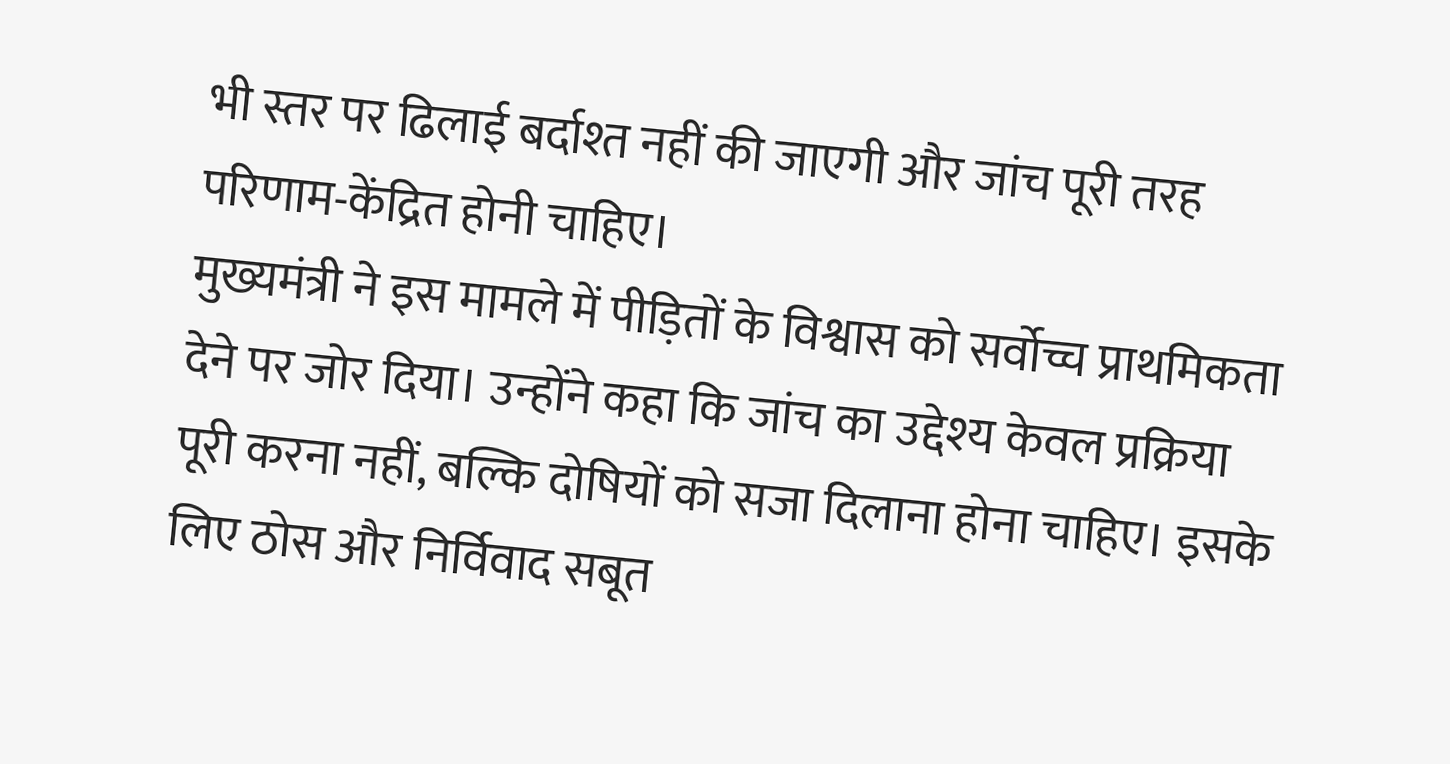भी स्तर पर ढिलाई बर्दाश्त नहीं की जाएगी और जांच पूरी तरह परिणाम-केंद्रित होनी चाहिए।
मुख्यमंत्री ने इस मामले में पीड़ितों के विश्वास को सर्वोच्च प्राथमिकता देने पर जोर दिया। उन्होंने कहा कि जांच का उद्देश्य केवल प्रक्रिया पूरी करना नहीं, बल्कि दोषियों को सजा दिलाना होना चाहिए। इसके लिए ठोस और निर्विवाद सबूत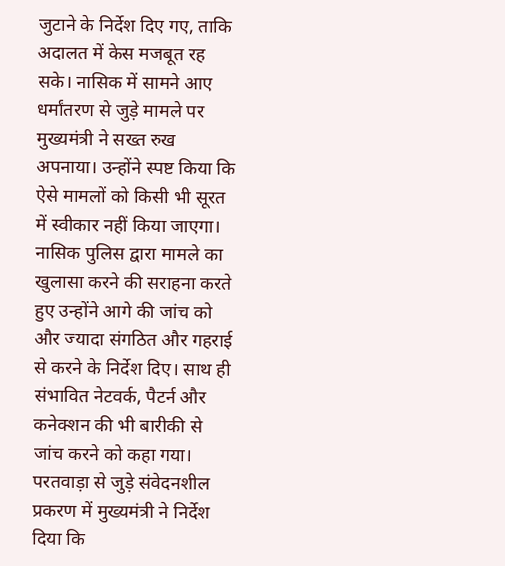जुटाने के निर्देश दिए गए, ताकि अदालत में केस मजबूत रह सके। नासिक में सामने आए धर्मांतरण से जुड़े मामले पर मुख्यमंत्री ने सख्त रुख अपनाया। उन्होंने स्पष्ट किया कि ऐसे मामलों को किसी भी सूरत में स्वीकार नहीं किया जाएगा। नासिक पुलिस द्वारा मामले का खुलासा करने की सराहना करते हुए उन्होंने आगे की जांच को और ज्यादा संगठित और गहराई से करने के निर्देश दिए। साथ ही संभावित नेटवर्क, पैटर्न और कनेक्शन की भी बारीकी से जांच करने को कहा गया।
परतवाड़ा से जुड़े संवेदनशील प्रकरण में मुख्यमंत्री ने निर्देश दिया कि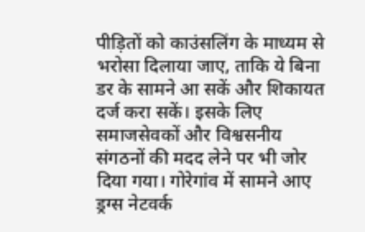पीड़ितों को काउंसलिंग के माध्यम से भरोसा दिलाया जाए, ताकि ये बिना डर के सामने आ सकें और शिकायत दर्ज करा सकें। इसके लिए समाजसेवकों और विश्वसनीय संगठनों की मदद लेने पर भी जोर दिया गया। गोरेगांव में सामने आए ड्रग्स नेटवर्क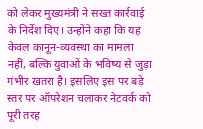को लेकर मुख्यमंत्री ने सख्त कार्रवाई के निर्देश दिए। उन्होंने कहा कि यह केवल कानून-व्यवस्था का मामला नहीं, बल्कि युवाओं के भविष्य से जुड़ा गंभीर खतरा है। इसलिए इस पर बड़े स्तर पर ऑपरेशन चलाकर नेटवर्क को पूरी तरह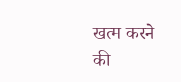खत्म करने की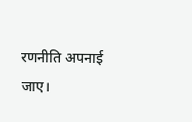रणनीति अपनाई जाए।